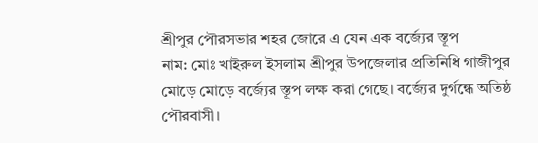শ্রীপুর পৌরসভার শহর জোরে এ যেন এক বর্জ্যের স্তূপ
নাম: মোঃ খাইরুল ইসলাম শ্রীপুর উপজেলার প্রতিনিধি গাজীপুর
মোড়ে মোড়ে বর্জ্যের স্তূপ লক্ষ করা গেছে। বর্জ্যের দুর্গন্ধে অতিষ্ঠ পৌরবাসী।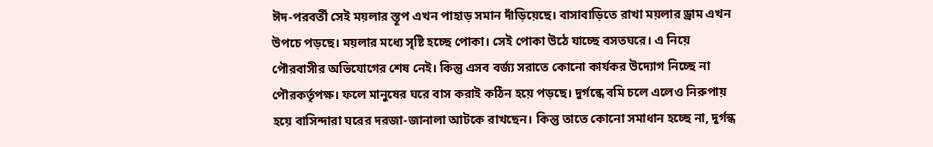ঈদ-পরবর্তী সেই ময়লার স্তূপ এখন পাহাড় সমান দাঁড়িয়েছে। বাসাবাড়িতে রাখা ময়লার ড্রাম এখন উপচে পড়ছে। ময়লার মধ্যে সৃষ্টি হচ্ছে পোকা। সেই পোকা উঠে যাচ্ছে বসতঘরে। এ নিয়ে পৌরবাসীর অভিযোগের শেষ নেই। কিন্তু এসব বর্জ্য সরাতে কোনো কার্যকর উদ্যোগ নিচ্ছে না পৌরকর্তৃপক্ষ। ফলে মানুষের ঘরে বাস করাই কঠিন হয়ে পড়ছে। দুর্গন্ধে বমি চলে এলেও নিরুপায় হয়ে বাসিন্দারা ঘরের দরজা-জানালা আটকে রাখছেন। কিন্তু তাতে কোনো সমাধান হচ্ছে না, দুর্গন্ধ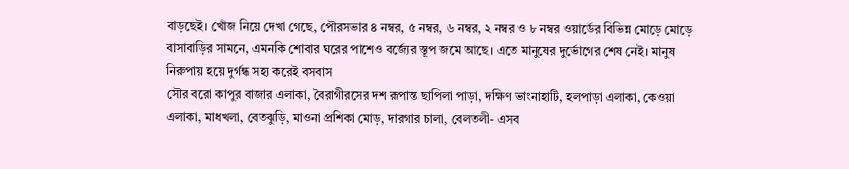বাড়ছেই। খোঁজ নিয়ে দেখা গেছে, পৌরসভার ৪ নম্বর, ৫ নম্বর, ৬ নম্বর, ২ নম্বর ও ৮ নম্বর ওয়ার্ডের বিভিন্ন মোড়ে মোড়ে বাসাবাড়ির সামনে, এমনকি শোবার ঘরের পাশেও বর্জ্যের স্তূপ জমে আছে। এতে মানুষের দুর্ভোগের শেষ নেই। মানুষ নিরুপায় হয়ে দুর্গন্ধ সহ্য করেই বসবাস
সৌর বরো কাপুর বাজার এলাকা, বৈরাগীরসের দশ রূপান্ত ছাপিলা পাড়া, দক্ষিণ ভাংনাহাটি, হলপাড়া এলাকা, কেওয়া এলাকা, মাধখলা, বেতঝুড়ি, মাওনা প্রশিকা মোড়, দারগার চালা, বেলতলী- এসব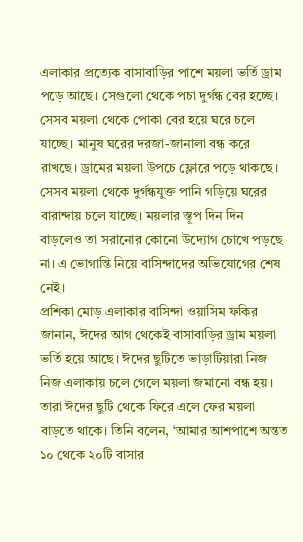এলাকার প্রত্যেক বাসাবাড়ির পাশে ময়লা ভর্তি ড্রাম পড়ে আছে। সেগুলো থেকে পচা দুর্গন্ধ বের হচ্ছে। সেসব ময়লা থেকে পোকা বের হয়ে ঘরে চলে যাচ্ছে। মানুষ ঘরের দরজা-জানালা বন্ধ করে রাখছে। ড্রামের ময়লা উপচে ফ্লোরে পড়ে থাকছে। সেসব ময়লা থেকে দুর্গন্ধযুক্ত পানি গড়িয়ে ঘরের বারান্দায় চলে যাচ্ছে। ময়লার স্তূপ দিন দিন বাড়লেও তা সরানোর কোনো উদ্যোগ চোখে পড়ছে না। এ ভোগান্তি নিয়ে বাসিন্দাদের অভিযোগের শেষ নেই।
প্রশিকা মোড় এলাকার বাসিন্দা ওয়াসিম ফকির জানান, ঈদের আগ থেকেই বাসাবাড়ির ড্রাম ময়লা ভর্তি হয়ে আছে। ঈদের ছুটিতে ভাড়াটিয়ারা নিজ নিজ এলাকায় চলে গেলে ময়লা জমানো বন্ধ হয়। তারা ঈদের ছুটি থেকে ফিরে এলে ফের ময়লা বাড়তে থাকে। তিনি বলেন, ‘আমার আশপাশে অন্তত ১০ থেকে ২০টি বাসার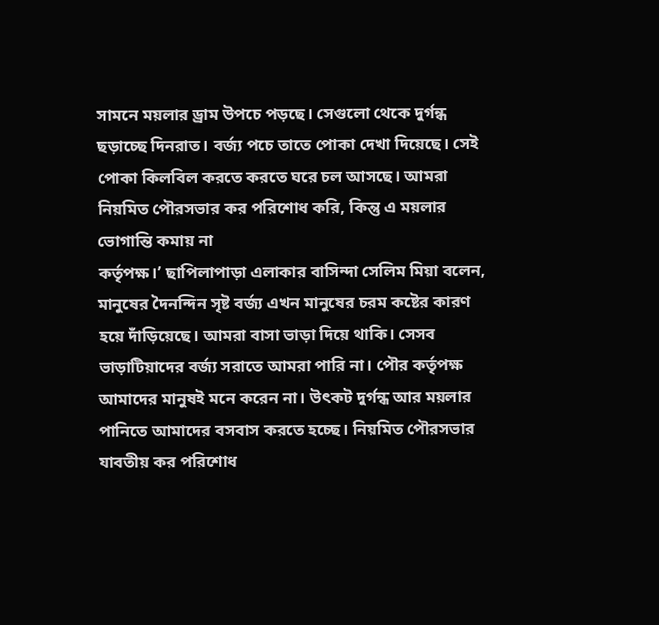সামনে ময়লার ড্রাম উপচে পড়ছে। সেগুলো থেকে দুর্গন্ধ ছড়াচ্ছে দিনরাত। বর্জ্য পচে তাতে পোকা দেখা দিয়েছে। সেই পোকা কিলবিল করতে করতে ঘরে চল আসছে। আমরা নিয়মিত পৌরসভার কর পরিশোধ করি, কিন্তু এ ময়লার ভোগান্তি কমায় না
কর্তৃপক্ষ।’ ছাপিলাপাড়া এলাকার বাসিন্দা সেলিম মিয়া বলেন, মানুষের দৈনন্দিন সৃষ্ট বর্জ্য এখন মানুষের চরম কষ্টের কারণ হয়ে দাঁড়িয়েছে। আমরা বাসা ভাড়া দিয়ে থাকি। সেসব ভাড়াটিয়াদের বর্জ্য সরাতে আমরা পারি না। পৌর কর্তৃপক্ষ আমাদের মানুষই মনে করেন না। উৎকট দুর্গন্ধ আর ময়লার পানিতে আমাদের বসবাস করতে হচ্ছে। নিয়মিত পৌরসভার যাবতীয় কর পরিশোধ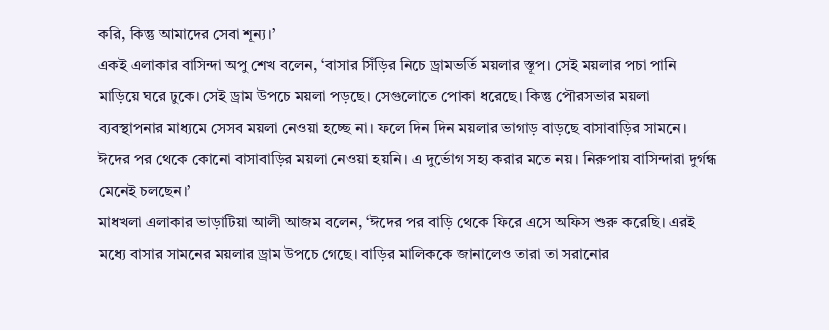করি, কিন্তু আমাদের সেবা শূন্য।’
একই এলাকার বাসিন্দা অপু শেখ বলেন, ‘বাসার সিঁড়ির নিচে ড্রামভর্তি ময়লার স্তূপ। সেই ময়লার পচা পানি মাড়িয়ে ঘরে ঢুকে। সেই ড্রাম উপচে ময়লা পড়ছে। সেগুলোতে পোকা ধরেছে। কিন্তু পৌরসভার ময়লা ব্যবস্থাপনার মাধ্যমে সেসব ময়লা নেওয়া হচ্ছে না। ফলে দিন দিন ময়লার ভাগাড় বাড়ছে বাসাবাড়ির সামনে। ঈদের পর থেকে কোনো বাসাবাড়ির ময়লা নেওয়া হয়নি। এ দুর্ভোগ সহ্য করার মতে নয়। নিরুপায় বাসিন্দারা দুর্গন্ধ মেনেই চলছেন।’
মাধখলা এলাকার ভাড়াটিয়া আলী আজম বলেন, ‘ঈদের পর বাড়ি থেকে ফিরে এসে অফিস শুরু করেছি। এরই মধ্যে বাসার সামনের ময়লার ড্রাম উপচে গেছে। বাড়ির মালিককে জানালেও তারা তা সরানোর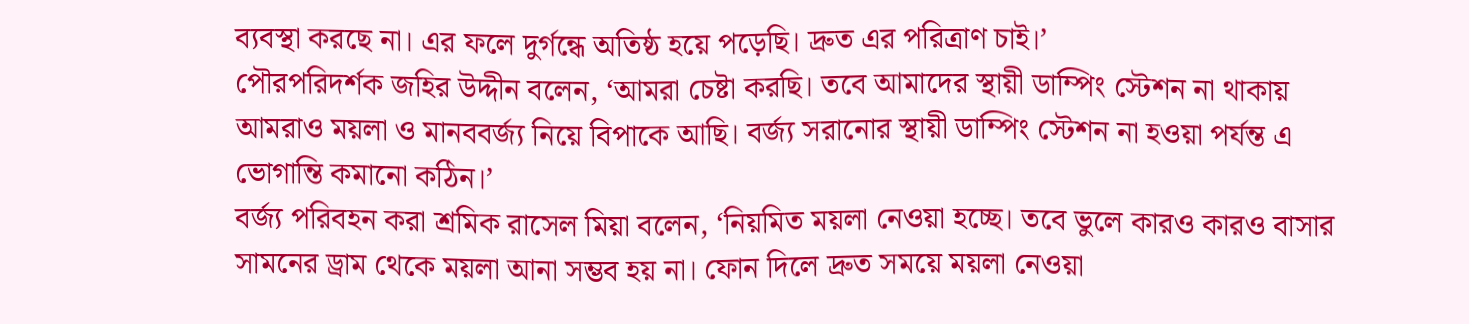ব্যবস্থা করছে না। এর ফলে দুর্গন্ধে অতিষ্ঠ হয়ে পড়েছি। দ্রুত এর পরিত্রাণ চাই।’
পৌরপরিদর্শক জহির উদ্দীন বলেন, ‘আমরা চেষ্টা করছি। তবে আমাদের স্থায়ী ডাম্পিং স্টেশন না থাকায় আমরাও ময়লা ও মানববর্জ্য নিয়ে বিপাকে আছি। বর্জ্য সরানোর স্থায়ী ডাম্পিং স্টেশন না হওয়া পর্যন্ত এ ভোগান্তি কমানো কঠিন।’
বর্জ্য পরিবহন করা শ্রমিক রাসেল মিয়া বলেন, ‘নিয়মিত ময়লা নেওয়া হচ্ছে। তবে ভুলে কারও কারও বাসার সামনের ড্রাম থেকে ময়লা আনা সম্ভব হয় না। ফোন দিলে দ্রুত সময়ে ময়লা নেওয়া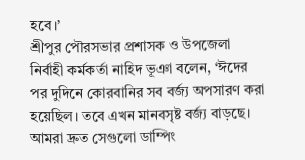হবে।’
শ্রীপুর পৌরসভার প্রশাসক ও উপজেলা নির্বাহী কর্মকর্তা নাহিদ ভূঞা বলেন, ‘ঈদের পর দুদিনে কোরবানির সব বর্জ্য অপসারণ করা হয়েছিল। তবে এখন মানবসৃষ্ট বর্জ্য বাড়ছে। আমরা দ্রুত সেগুলো ডাম্পিং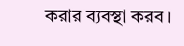করার ব্যবস্থা করব।